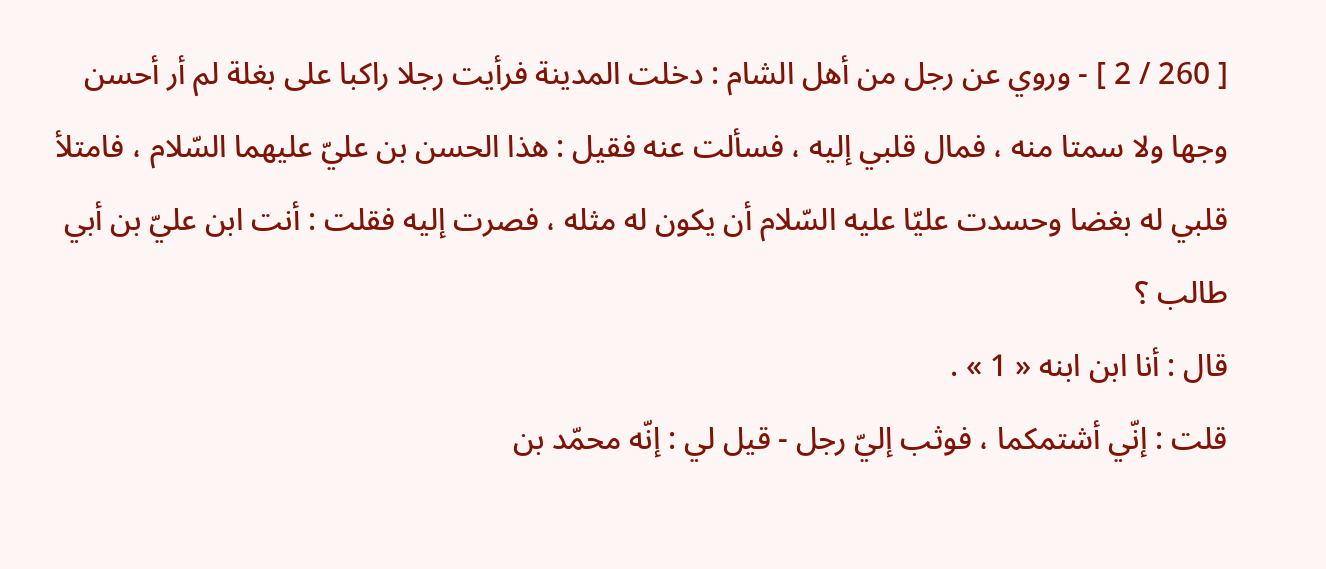[ 260 / 2 ] - وروي عن رجل من أهل الشام : دخلت المدينة فرأيت رجلا راكبا على بغلة لم أر أحسن وجها ولا سمتا منه ، فمال قلبي إليه ، فسألت عنه فقيل : هذا الحسن بن عليّ عليهما السّلام ، فامتلأ قلبي له بغضا وحسدت عليّا عليه السّلام أن يكون له مثله ، فصرت إليه فقلت : أنت ابن عليّ بن أبي طالب ؟
قال : أنا ابن ابنه « 1 » .
قلت : إنّي أشتمكما ، فوثب إليّ رجل - قيل لي : إنّه محمّد بن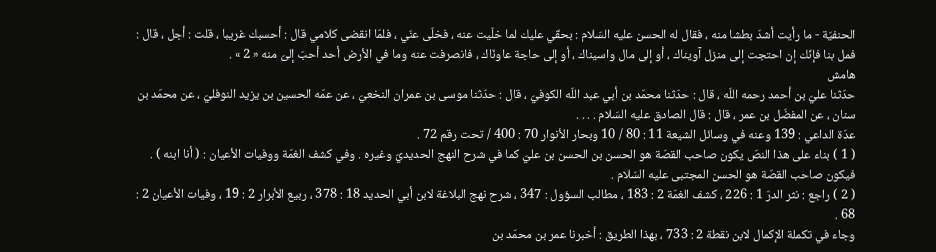الحنفيّة - ما رأيت أشدّ بطشا منه ، فقال له الحسن عليه السّلام : بحقّي عليك لما خلّيت عنه ، فخلّى عنّي ، فلمّا انقضى كلامي قال : أحسبك غريبا ، قلت : أجل ، قال : فمل بنا فإنّك إن احتجت إلى منزل آويناك ، أو إلى مال واسيناك ، أو إلى حاجة عاونّاك ، فانصرفت عنه وما في الأرض أحد أحبّ إلىّ منه « 2 » .
هامش
حدّثنا عليّ بن أحمد رحمه اللّه ، قال : حدّثنا محمّد بن أبي عبد اللّه الكوفيّ ، قال : حدّثنا موسى بن عمران النخعيّ ، عن عمّه الحسين بن يزيد النوفليّ ، عن محمّد بن سنان ، عن المفضّل بن عمر ، قال : قال الصادق عليه السّلام . . . .
عدّة الداعي : 139 وعنه في وسائل الشيعة 11 : 80 / 10 وبحار الأنوار 70 : 400 / تحت رقم 72 .
( 1 ) بناء على هذا النصّ يكون صاحب القصّة هو الحسن بن الحسن بن عليّ كما في شرح النهج الحديديّ وغيره . وفي كشف الغمّة ووفيات الأعيان : ( أنا ابنه ) . فيكون صاحب القصّة هو الحسن المجتبى عليه السّلام .
( 2 ) راجع : نثر الدرّ 1 : 226 ، كشف الغمّة 2 : 183 ، مطالب السؤول : 347 ، شرح نهج البلاغة لابن أبي الحديد 18 : 378 ، ربيع الأبرار 2 : 19 ، وفيات الأعيان 2 : 68 .
وجاء في تكملة الإكمال لابن نقطة 2 : 733 ، بهذا الطريق : أخبرنا عمر بن محمّد بن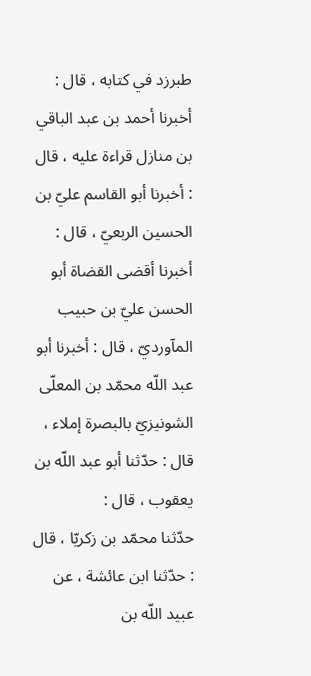طبرزد في كتابه ، قال : أخبرنا أحمد بن عبد الباقي بن منازل قراءة عليه ، قال : أخبرنا أبو القاسم عليّ بن الحسين الربعيّ ، قال : أخبرنا أقضى القضاة أبو الحسن عليّ بن حبيب المآورديّ ، قال : أخبرنا أبو عبد اللّه محمّد بن المعلّى الشونيزيّ بالبصرة إملاء ، قال : حدّثنا أبو عبد اللّه بن يعقوب ، قال :
حدّثنا محمّد بن زكريّا ، قال : حدّثنا ابن عائشة ، عن عبيد اللّه بن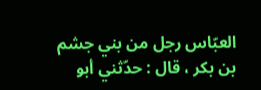العبّاس رجل من بني جشم بن بكر ، قال : حدّثني أبو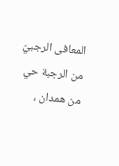المعافى الرجبيّ من الرجبة حي من همدان ،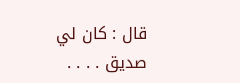قال : كان لي صديق . . . .